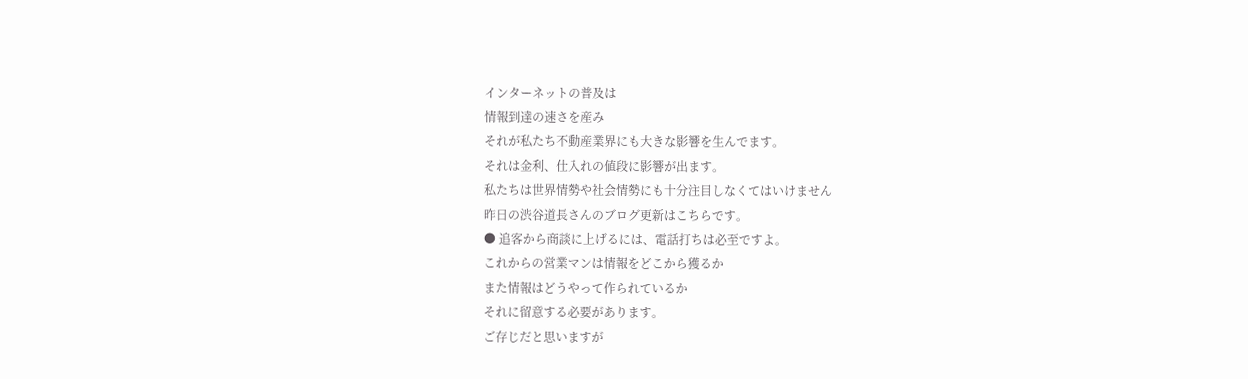インターネットの普及は
情報到達の速さを産み
それが私たち不動産業界にも大きな影響を生んでます。
それは金利、仕入れの値段に影響が出ます。
私たちは世界情勢や社会情勢にも十分注目しなくてはいけません
昨日の渋谷道長さんのブログ更新はこちらです。
● 追客から商談に上げるには、電話打ちは必至ですよ。
これからの営業マンは情報をどこから獲るか
また情報はどうやって作られているか
それに留意する必要があります。
ご存じだと思いますが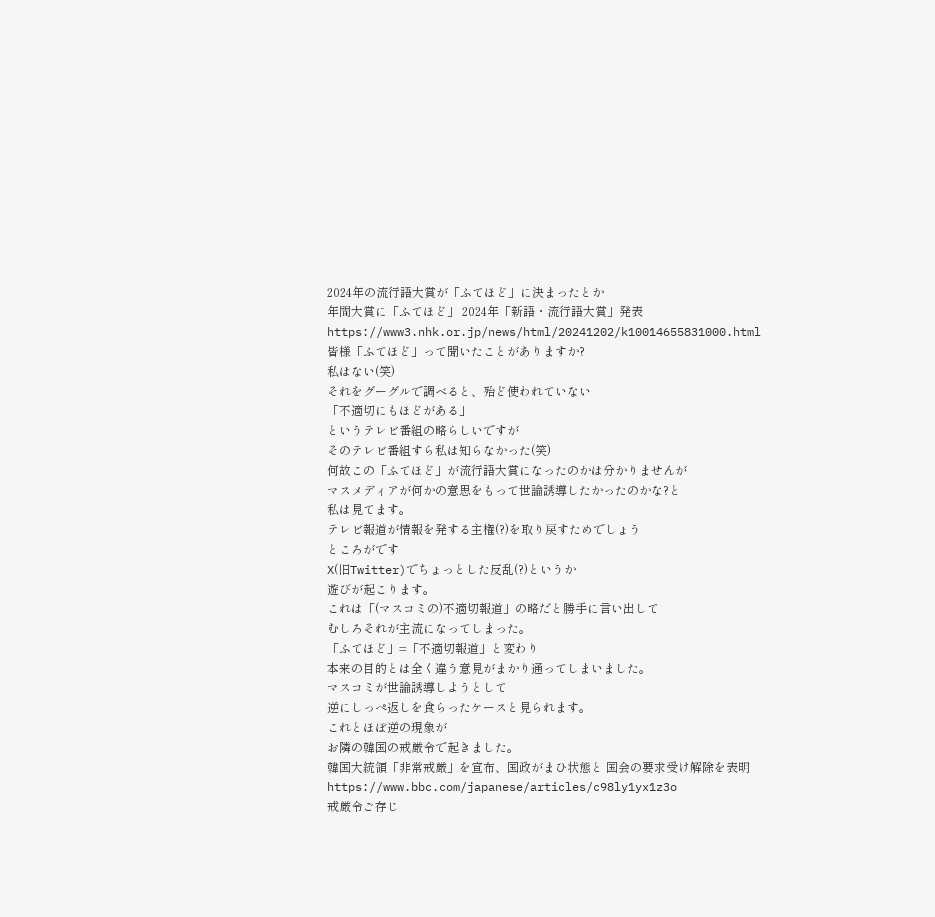2024年の流行語大賞が「ふてほど」に決まったとか
年間大賞に「ふてほど」 2024年「新語・流行語大賞」発表
https://www3.nhk.or.jp/news/html/20241202/k10014655831000.html
皆様「ふてほど」って聞いたことがありますか?
私はない(笑)
それをグーグルで調べると、殆ど使われていない
「不適切にもほどがある」
というテレビ番組の略らしいですが
そのテレビ番組すら私は知らなかった(笑)
何故この「ふてほど」が流行語大賞になったのかは分かりませんが
マスメディアが何かの意思をもって世論誘導したかったのかな?と
私は見てます。
テレビ報道が情報を発する主権(?)を取り戻すためでしょう
ところがです
X(旧Twitter)でちょっとした反乱(?)というか
遊びが起こります。
これは「(マスコミの)不適切報道」の略だと勝手に言い出して
むしろそれが主流になってしまった。
「ふてほど」=「不適切報道」と変わり
本来の目的とは全く違う意見がまかり通ってしまいました。
マスコミが世論誘導しようとして
逆にしっぺ返しを食らったケースと見られます。
これとほぼ逆の現象が
お隣の韓国の戒厳令で起きました。
韓国大統領「非常戒厳」を宣布、国政がまひ状態と 国会の要求受け解除を表明
https://www.bbc.com/japanese/articles/c98ly1yx1z3o
戒厳令ご存じ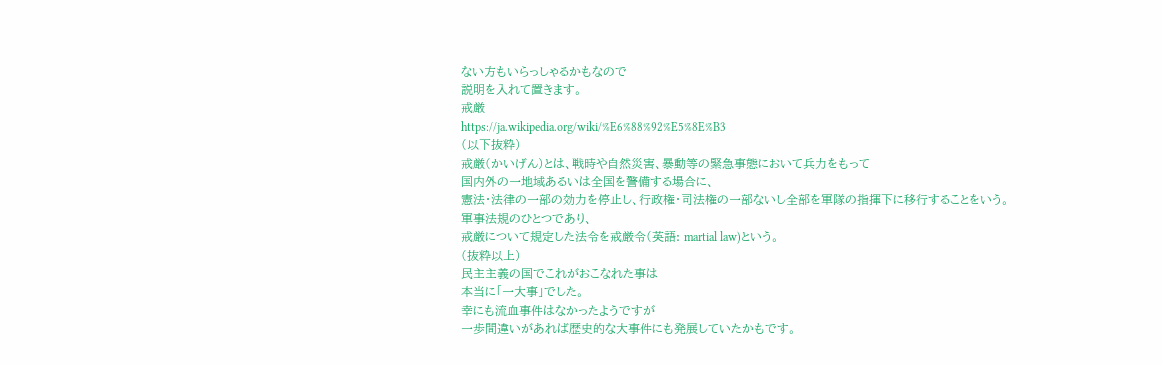ない方もいらっしゃるかもなので
説明を入れて置きます。
戒厳
https://ja.wikipedia.org/wiki/%E6%88%92%E5%8E%B3
(以下抜粋)
戒厳(かいげん)とは、戦時や自然災害、暴動等の緊急事態において兵力をもって
国内外の一地域あるいは全国を警備する場合に、
憲法・法律の一部の効力を停止し、行政権・司法権の一部ないし全部を軍隊の指揮下に移行することをいう。
軍事法規のひとつであり、
戒厳について規定した法令を戒厳令(英語: martial law)という。
(抜粋以上)
民主主義の国でこれがおこなれた事は
本当に「一大事」でした。
幸にも流血事件はなかったようですが
一歩間違いがあれば歴史的な大事件にも発展していたかもです。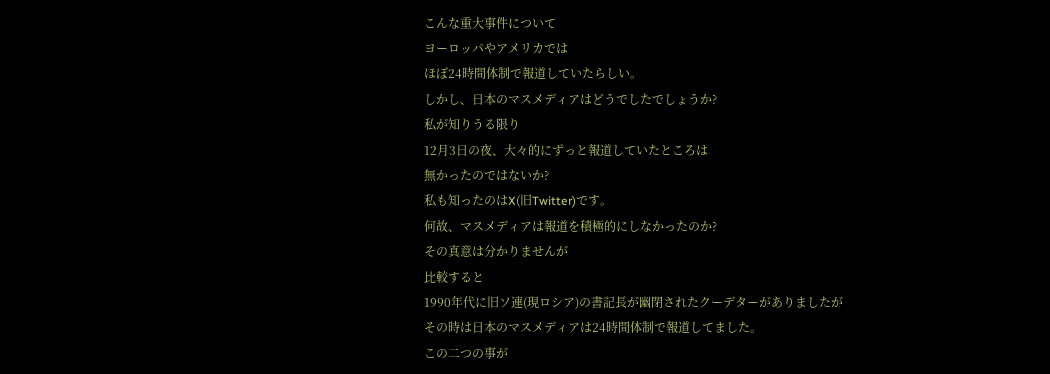こんな重大事件について
ヨーロッパやアメリカでは
ほぼ24時間体制で報道していたらしい。
しかし、日本のマスメディアはどうでしたでしょうか?
私が知りうる限り
12月3日の夜、大々的にずっと報道していたところは
無かったのではないか?
私も知ったのはX(旧Twitter)です。
何故、マスメディアは報道を積極的にしなかったのか?
その真意は分かりませんが
比較すると
1990年代に旧ソ連(現ロシア)の書記長が幽閉されたクーデターがありましたが
その時は日本のマスメディアは24時間体制で報道してました。
この二つの事が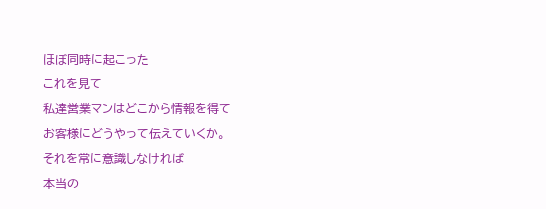ほぼ同時に起こった
これを見て
私達営業マンはどこから情報を得て
お客様にどうやって伝えていくか。
それを常に意識しなければ
本当の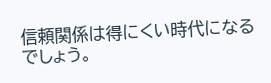信頼関係は得にくい時代になるでしょう。